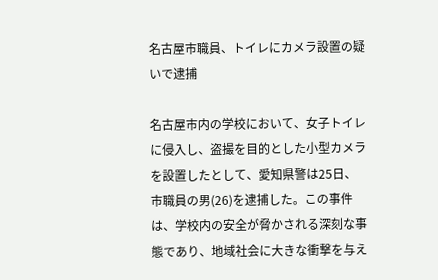名古屋市職員、トイレにカメラ設置の疑いで逮捕

名古屋市内の学校において、女子トイレに侵入し、盗撮を目的とした小型カメラを設置したとして、愛知県警は25日、市職員の男(26)を逮捕した。この事件は、学校内の安全が脅かされる深刻な事態であり、地域社会に大きな衝撃を与え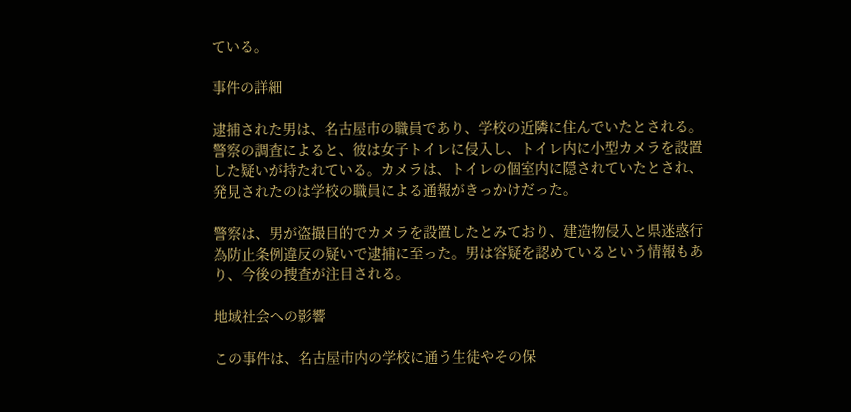ている。

事件の詳細

逮捕された男は、名古屋市の職員であり、学校の近隣に住んでいたとされる。警察の調査によると、彼は女子トイレに侵入し、トイレ内に小型カメラを設置した疑いが持たれている。カメラは、トイレの個室内に隠されていたとされ、発見されたのは学校の職員による通報がきっかけだった。

警察は、男が盗撮目的でカメラを設置したとみており、建造物侵入と県迷惑行為防止条例違反の疑いで逮捕に至った。男は容疑を認めているという情報もあり、今後の捜査が注目される。

地域社会への影響

この事件は、名古屋市内の学校に通う生徒やその保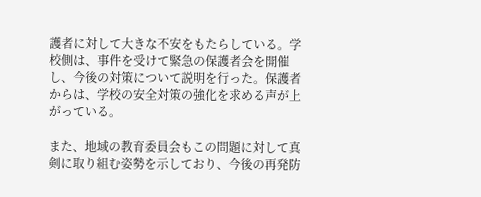護者に対して大きな不安をもたらしている。学校側は、事件を受けて緊急の保護者会を開催し、今後の対策について説明を行った。保護者からは、学校の安全対策の強化を求める声が上がっている。

また、地域の教育委員会もこの問題に対して真剣に取り組む姿勢を示しており、今後の再発防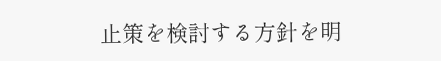止策を検討する方針を明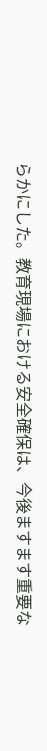らかにした。教育現場における安全確保は、今後ますます重要な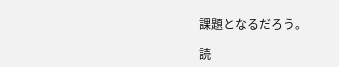課題となるだろう。

読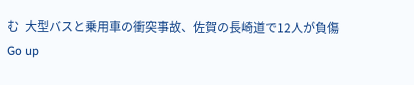む  大型バスと乗用車の衝突事故、佐賀の長崎道で12人が負傷
Go up